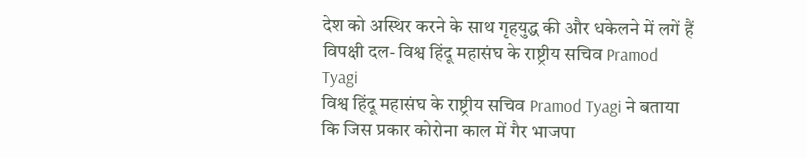देश को अस्थिर करने के साथ गृहयुद्ध की और धकेलने में लगें हैं विपक्षी दल- विश्व हिंदू महासंघ के राष्ट्रीय सचिव Pramod Tyagi
विश्व हिंदू महासंघ के राष्ट्रीय सचिव Pramod Tyagi ने बताया कि जिस प्रकार कोरोना काल में गैर भाजपा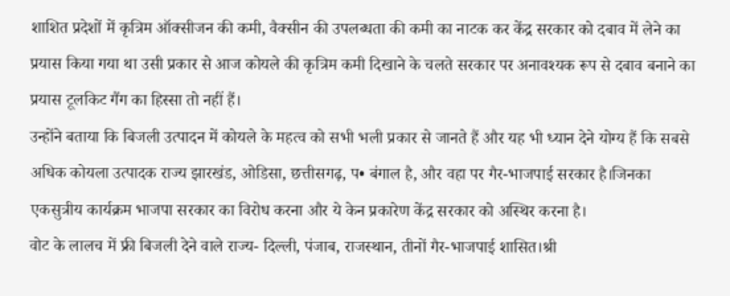शाशित प्रदेशों में कृत्रिम ऑक्सीजन की कमी, वैक्सीन की उपलब्धता की कमी का नाटक कर केंद्र सरकार को दबाव में लेने का प्रयास किया गया था उसी प्रकार से आज कोयले की कृत्रिम कमी दिखाने के चलते सरकार पर अनावश्यक रूप से दबाव बनाने का प्रयास टूलकिट गैंग का हिस्सा तो नहीं हैं।
उन्होंने बताया कि बिजली उत्पादन में कोयले के महत्व को सभी भली प्रकार से जानते हैं और यह भी ध्यान देने योग्य हैं कि सबसे अधिक कोयला उत्पादक राज्य झारखंड, ओडिसा, छत्तीसगढ़, प• बंगाल है, और वहा पर गैर-भाजपाई सरकार है।जिनका एकसुत्रीय कार्यक्रम भाजपा सरकार का विरोध करना और ये केन प्रकारेण केंद्र सरकार को अस्थिर करना है।
वोट के लालच में फ्री बिजली देने वाले राज्य- दिल्ली, पंजाब, राजस्थान, तीनों गैर-भाजपाई शासित।श्री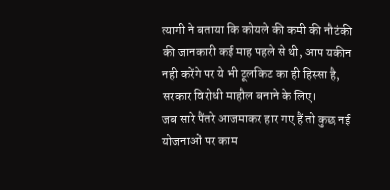त्यागी ने बताया कि कोयले की कमी की नौटंकी की जानकारी कई माह पहले से थी, आप यकीन नही करेंगे पर ये भी टूलकिट का ही हिस्सा है, सरकार विरोधी माहौल बनाने के लिए।
जब सारे पैंतरे आजमाकर हार गए हैं तो कुछ नई योजनाओं पर काम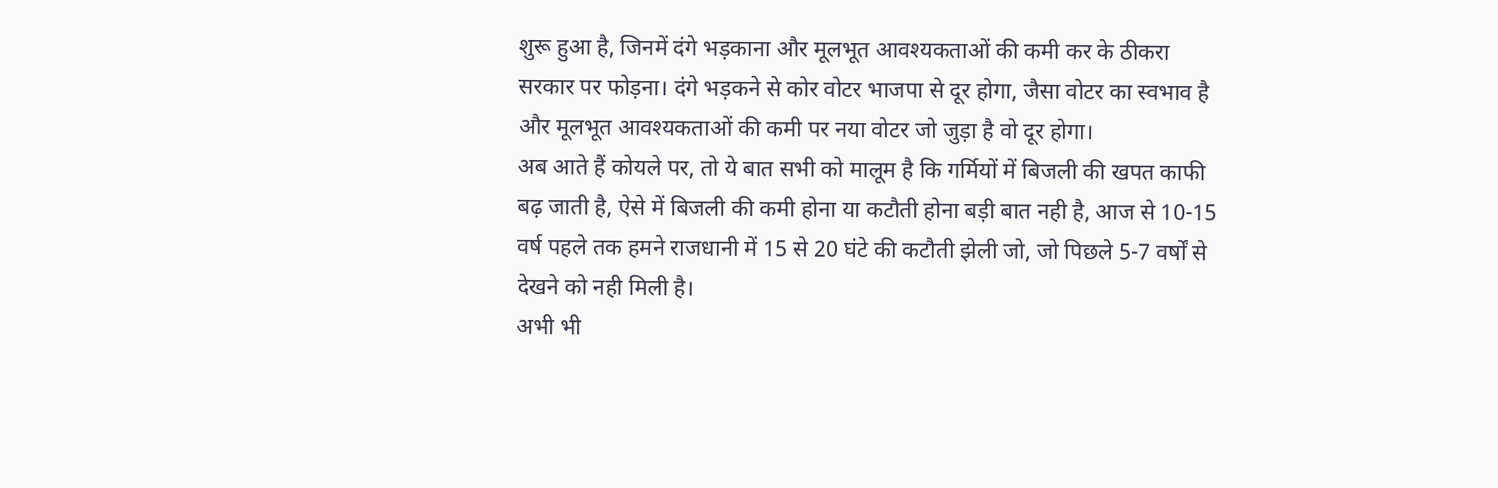शुरू हुआ है, जिनमें दंगे भड़काना और मूलभूत आवश्यकताओं की कमी कर के ठीकरा सरकार पर फोड़ना। दंगे भड़कने से कोर वोटर भाजपा से दूर होगा, जैसा वोटर का स्वभाव है और मूलभूत आवश्यकताओं की कमी पर नया वोटर जो जुड़ा है वो दूर होगा।
अब आते हैं कोयले पर, तो ये बात सभी को मालूम है कि गर्मियों में बिजली की खपत काफी बढ़ जाती है, ऐसे में बिजली की कमी होना या कटौती होना बड़ी बात नही है, आज से 10-15 वर्ष पहले तक हमने राजधानी में 15 से 20 घंटे की कटौती झेली जो, जो पिछले 5-7 वर्षों से देखने को नही मिली है।
अभी भी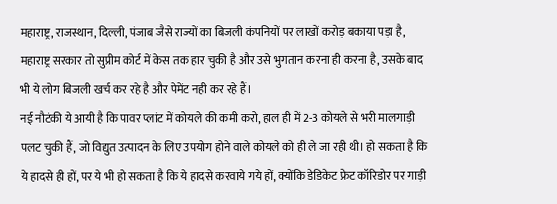महाराष्ट्र, राजस्थान, दिल्ली, पंजाब जैसे राज्यों का बिजली कंपनियों पर लाखों करोड़ बकाया पड़ा है, महाराष्ट्र सरकार तो सुप्रीम कोर्ट में केस तक हार चुकी है और उसे भुगतान करना ही करना है, उसके बाद भी ये लोग बिजली खर्च कर रहे है और पेमेंट नही कर रहे हैं।
नई नौटंकी ये आयी है कि पावर प्लांट में कोयले की कमी करो, हाल ही में 2-3 कोयले से भरी मालगाड़ी पलट चुकी हैं, जो विद्युत उत्पादन के लिए उपयोग होने वाले कोयले को ही ले जा रही थी। हो सकता है कि ये हादसे ही हों, पर ये भी हो सकता है कि ये हादसे करवाये गये हों, क्योंकि डेडिकेट फ्रेट कॉरिडोर पर गाड़ी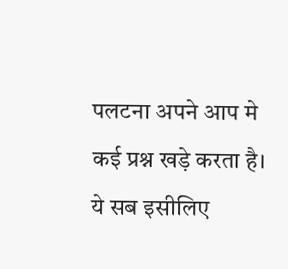पलटना अपने आप मे कई प्रश्न खड़े करता है।
ये सब इसीलिए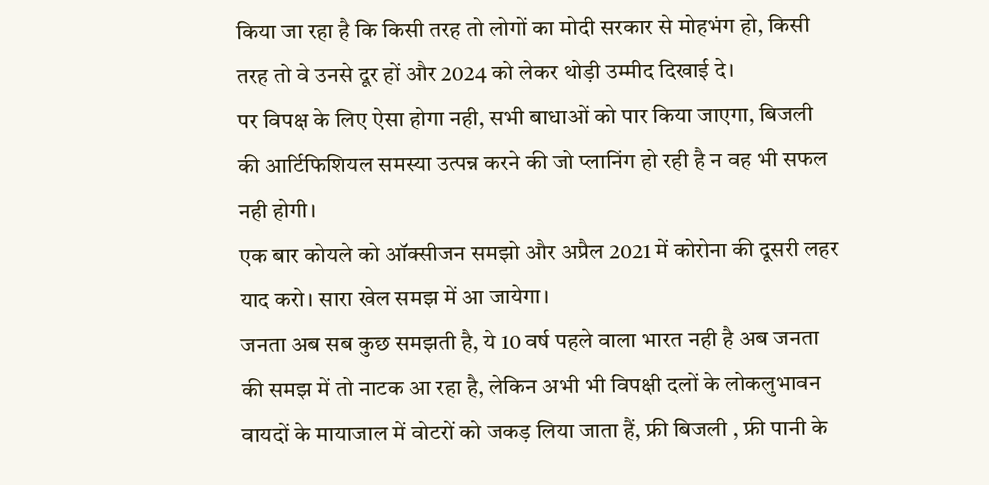किया जा रहा है कि किसी तरह तो लोगों का मोदी सरकार से मोहभंग हो, किसी तरह तो वे उनसे दूर हों और 2024 को लेकर थोड़ी उम्मीद दिखाई दे।
पर विपक्ष के लिए ऐसा होगा नही, सभी बाधाओं को पार किया जाएगा, बिजली की आर्टिफिशियल समस्या उत्पन्न करने की जो प्लानिंग हो रही है न वह भी सफल नही होगी।
एक बार कोयले को ऑक्सीजन समझो और अप्रैल 2021 में कोरोना की दूसरी लहर याद करो। सारा खेल समझ में आ जायेगा।
जनता अब सब कुछ समझती है, ये 10 वर्ष पहले वाला भारत नही है अब जनता की समझ में तो नाटक आ रहा है, लेकिन अभी भी विपक्षी दलों के लोकलुभावन वायदों के मायाजाल में वोटरों को जकड़ लिया जाता हैं, फ्री बिजली , फ्री पानी के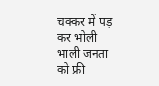चक्कर में पड़ कर भोली भाली जनता को फ्री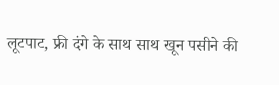लूटपाट, फ्री दंगे के साथ साथ खून पसीने की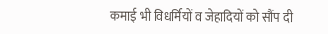कमाई भी विधर्मियों व जेहादियों को सौंप दी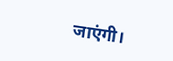जाएंगी।